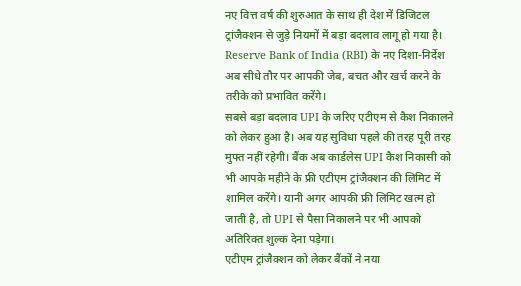नए वित्त वर्ष की शुरुआत के साथ ही देश में डिजिटल ट्रांजैक्शन से जुड़े नियमों में बड़ा बदलाव लागू हो गया है। Reserve Bank of India (RBI) के नए दिशा-निर्देश अब सीधे तौर पर आपकी जेब, बचत और खर्च करने के तरीके को प्रभावित करेंगे।
सबसे बड़ा बदलाव UPI के जरिए एटीएम से कैश निकालने को लेकर हुआ है। अब यह सुविधा पहले की तरह पूरी तरह मुफ्त नहीं रहेगी। बैंक अब कार्डलेस UPI कैश निकासी को भी आपके महीने के फ्री एटीएम ट्रांजैक्शन की लिमिट में शामिल करेंगे। यानी अगर आपकी फ्री लिमिट खत्म हो जाती है, तो UPI से पैसा निकालने पर भी आपको अतिरिक्त शुल्क देना पड़ेगा।
एटीएम ट्रांजैक्शन को लेकर बैंकों ने नया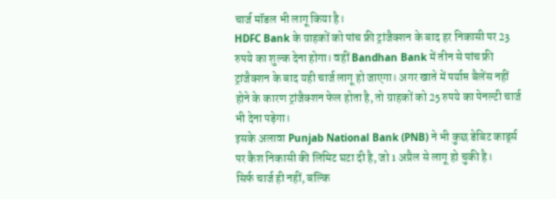चार्ज मॉडल भी लागू किया है।
HDFC Bank के ग्राहकों को पांच फ्री ट्रांजैक्शन के बाद हर निकासी पर 23 रुपये का शुल्क देना होगा। वहीं Bandhan Bank में तीन से पांच फ्री ट्रांजैक्शन के बाद यही चार्ज लागू हो जाएगा। अगर खाते में पर्याप्त बैलेंस नहीं होने के कारण ट्रांजैक्शन फेल होता है, तो ग्राहकों को 25 रुपये का पेनल्टी चार्ज भी देना पड़ेगा।
इसके अलावा Punjab National Bank (PNB) ने भी कुछ डेबिट कार्ड्स पर कैश निकासी की लिमिट घटा दी है, जो 1 अप्रैल से लागू हो चुकी है।
सिर्फ चार्ज ही नहीं, बल्कि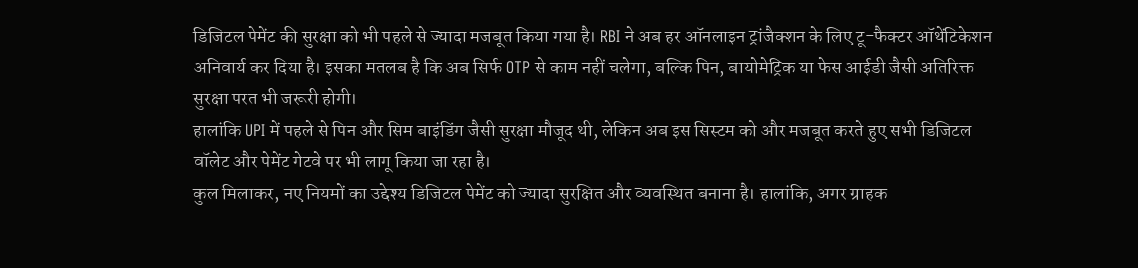डिजिटल पेमेंट की सुरक्षा को भी पहले से ज्यादा मजबूत किया गया है। RBI ने अब हर ऑनलाइन ट्रांजैक्शन के लिए टू-फैक्टर ऑथेंटिकेशन अनिवार्य कर दिया है। इसका मतलब है कि अब सिर्फ OTP से काम नहीं चलेगा, बल्कि पिन, बायोमेट्रिक या फेस आईडी जैसी अतिरिक्त सुरक्षा परत भी जरूरी होगी।
हालांकि UPI में पहले से पिन और सिम बाइंडिंग जैसी सुरक्षा मौजूद थी, लेकिन अब इस सिस्टम को और मजबूत करते हुए सभी डिजिटल वॉलेट और पेमेंट गेटवे पर भी लागू किया जा रहा है।
कुल मिलाकर, नए नियमों का उद्देश्य डिजिटल पेमेंट को ज्यादा सुरक्षित और व्यवस्थित बनाना है। हालांकि, अगर ग्राहक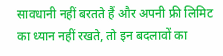सावधानी नहीं बरतते हैं और अपनी फ्री लिमिट का ध्यान नहीं रखते, तो इन बदलावों का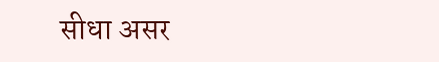सीधा असर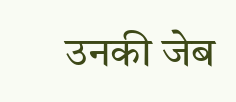उनकी जेब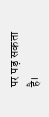पर पड़ सकता है।